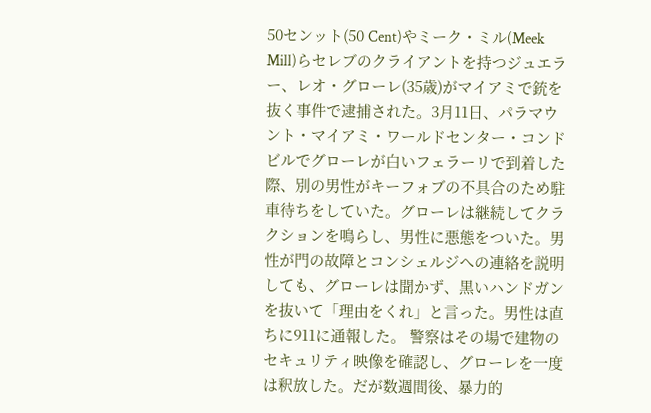50センット(50 Cent)やミーク・ミル(Meek Mill)らセレブのクライアントを持つジュエラー、レオ・グローレ(35歳)がマイアミで銃を抜く事件で逮捕された。3月11日、パラマウント・マイアミ・ワールドセンター・コンドビルでグローレが白いフェラーリで到着した際、別の男性がキーフォブの不具合のため駐車待ちをしていた。グローレは継続してクラクションを鳴らし、男性に悪態をついた。男性が門の故障とコンシェルジへの連絡を説明しても、グローレは聞かず、黒いハンドガンを抜いて「理由をくれ」と言った。男性は直ちに911に通報した。 警察はその場で建物のセキュリティ映像を確認し、グローレを一度は釈放した。だが数週間後、暴力的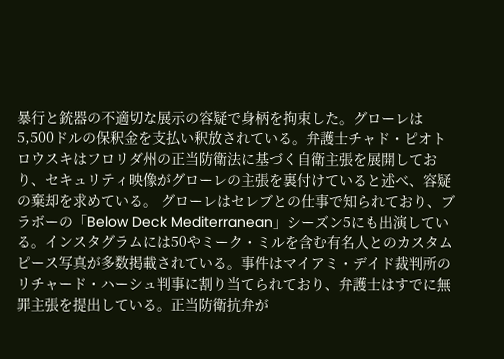暴行と銃器の不適切な展示の容疑で身柄を拘束した。グローレは5,500ドルの保釈金を支払い釈放されている。弁護士チャド・ピオトロウスキはフロリダ州の正当防衛法に基づく自衛主張を展開しており、セキュリティ映像がグローレの主張を裏付けていると述べ、容疑の棄却を求めている。 グローレはセレブとの仕事で知られており、ブラボーの「Below Deck Mediterranean」シーズン5にも出演している。インスタグラムには50やミーク・ミルを含む有名人とのカスタムピース写真が多数掲載されている。事件はマイアミ・デイド裁判所のリチャード・ハーシュ判事に割り当てられており、弁護士はすでに無罪主張を提出している。正当防衛抗弁が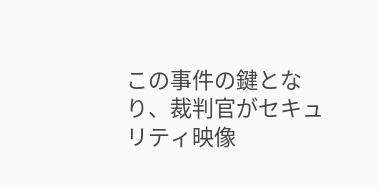この事件の鍵となり、裁判官がセキュリティ映像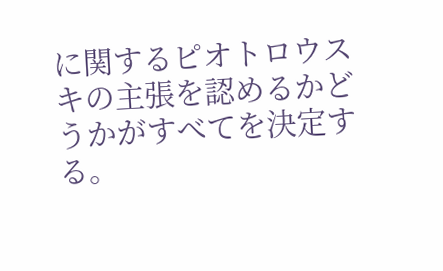に関するピオトロウスキの主張を認めるかどうかがすべてを決定する。